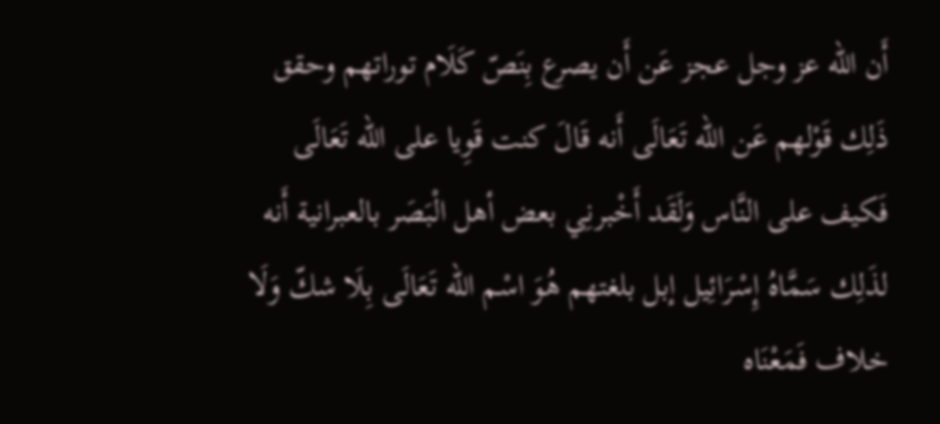أَن الله عز وجل عجز عَن أَن يصرع بِنَصّ كَلَام توراتهم وحقق ذَلِك قَوْلهم عَن الله تَعَالَى أَنه قَالَ كنت قَوِيا على الله تَعَالَى فَكيف على النَّاس وَلَقَد أَخْبرنِي بعض أهل الْبَصَر بالعبرانية أَنه لذَلِك سَمَّاهُ إِسْرَائِيل إبل بلغتهم هُوَ اسْم الله تَعَالَى بِلَا شكّ وَلَا خلاف فَمَعْنَاه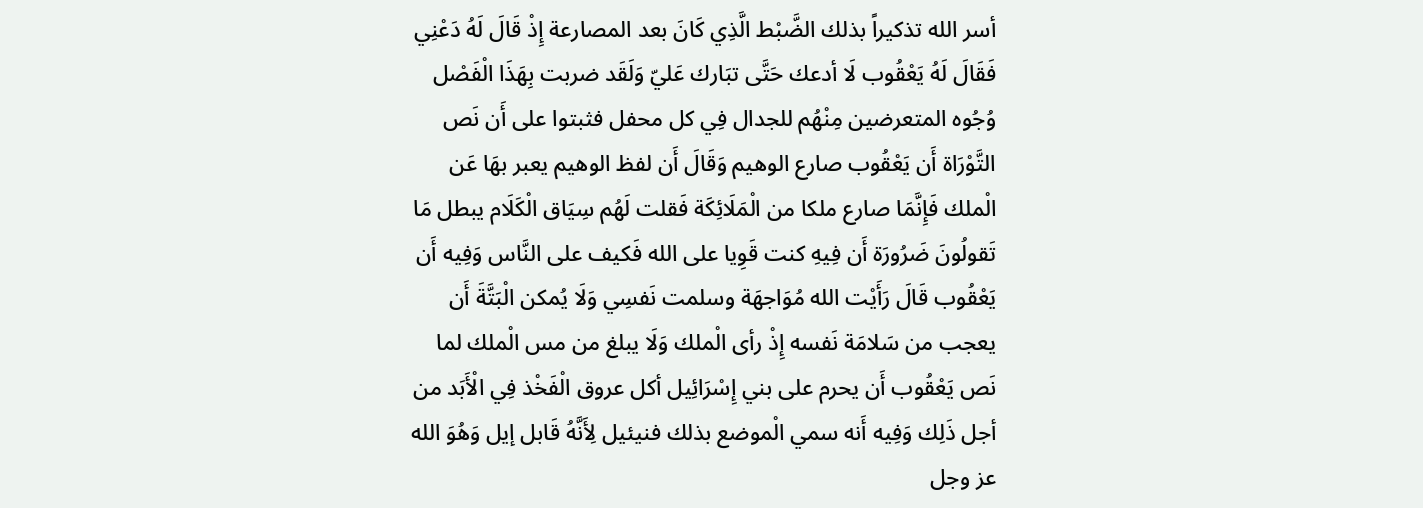أسر الله تذكيراً بذلك الضَّبْط الَّذِي كَانَ بعد المصارعة إِذْ قَالَ لَهُ دَعْنِي فَقَالَ لَهُ يَعْقُوب لَا أدعك حَتَّى تبَارك عَليّ وَلَقَد ضربت بِهَذَا الْفَصْل وُجُوه المتعرضين مِنْهُم للجدال فِي كل محفل فثبتوا على أَن نَص التَّوْرَاة أَن يَعْقُوب صارع الوهيم وَقَالَ أَن لفظ الوهيم يعبر بهَا عَن الْملك فَإِنَّمَا صارع ملكا من الْمَلَائِكَة فَقلت لَهُم سِيَاق الْكَلَام يبطل مَا تَقولُونَ ضَرُورَة أَن فِيهِ كنت قَوِيا على الله فَكيف على النَّاس وَفِيه أَن يَعْقُوب قَالَ رَأَيْت الله مُوَاجهَة وسلمت نَفسِي وَلَا يُمكن الْبَتَّةَ أَن يعجب من سَلامَة نَفسه إِذْ رأى الْملك وَلَا يبلغ من مس الْملك لما نَص يَعْقُوب أَن يحرم على بني إِسْرَائِيل أكل عروق الْفَخْذ فِي الْأَبَد من أجل ذَلِك وَفِيه أَنه سمي الْموضع بذلك فنيئيل لِأَنَّهُ قَابل إيل وَهُوَ الله عز وجل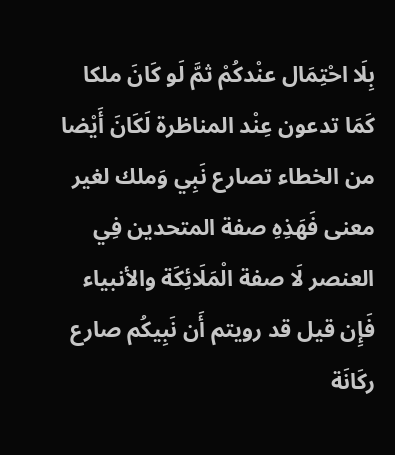بِلَا احْتِمَال عنْدكُمْ ثمَّ لَو كَانَ ملكا كَمَا تدعون عِنْد المناظرة لَكَانَ أَيْضا من الخطاء تصارع نَبِي وَملك لغير معنى فَهَذِهِ صفة المتحدين فِي العنصر لَا صفة الْمَلَائِكَة والأنبياء فَإِن قيل قد رويتم أَن نَبِيكُم صارع ركَانَة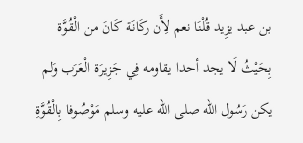بن عبد يزِيد قُلْنَا نعم لِأَن ركَانَة كَانَ من الْقُوَّة بِحَيْثُ لَا يجد أحدا يقاومه فِي جَزِيرَة الْعَرَب وَلم يكن رَسُول الله صلى الله عليه وسلم مَوْصُوفا بِالْقُوَّةِ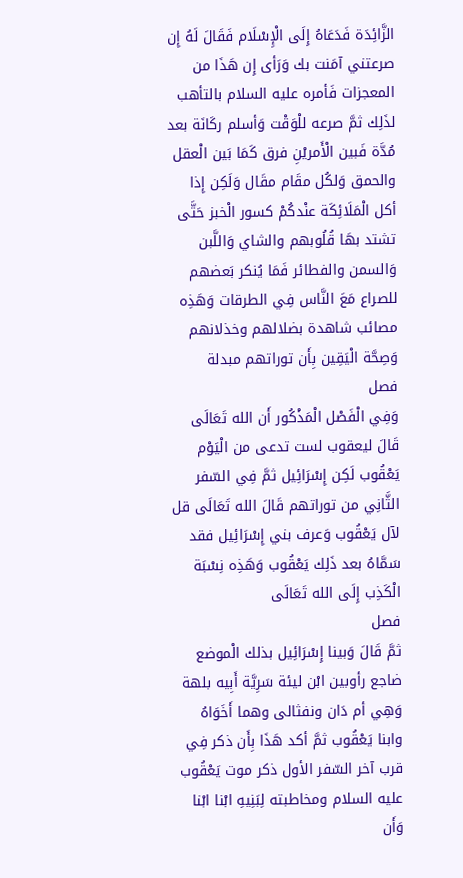الزَّائِدَة فَدَعَاهُ إِلَى الْإِسْلَام فَقَالَ لَهُ إِن صرعتني آمَنت بك وَرَأى إِن هَذَا من المعجزات فَأمره عليه السلام بالتأهب لذَلِك ثمَّ صرعه للْوَقْت وَأسلم ركَانَة بعد مُدَّة فَبين الْأَمريْنِ فرق كَمَا بَين الْعقل والحمق وَلكُل مقَام مقَال وَلَكِن إِذا أكل الْمَلَائِكَة عنْدكُمْ كسور الْخبز حَتَّى تشتد بهَا قُلُوبهم والشاي وَاللَّبن وَالسمن والفطائر فَمَا يُنكر بَعضهم للصراع مَعَ النَّاس فِي الطرقات وَهَذِه مصائب شاهدة بضلالهم وخذلانهم وَصِحَّة الْيَقِين بِأَن توراتهم مبدلة
فصل
وَفِي الْفَصْل الْمَذْكُور أَن الله تَعَالَى قَالَ ليعقوب لست تدعى من الْيَوْم يَعْقُوب لَكِن إِسْرَائِيل ثمَّ فِي السّفر الثَّانِي من توراتهم قَالَ الله تَعَالَى قل لآل يَعْقُوب وَعرف بني إِسْرَائِيل فقد سَمَّاهُ بعد ذَلِك يَعْقُوب وَهَذِه نِسْبَة الْكَذِب إِلَى الله تَعَالَى
فصل
ثمَّ قَالَ وَبينا إِسْرَائِيل بذلك الْموضع ضاجع رأوبين ابْن ليئة سَرِيَّة أَبِيه بلهة وَهِي أم دَان ونفثالى وهما أَخَوَاهُ وابنا يَعْقُوب ثمَّ أكد هَذَا بِأَن ذكر فِي قرب آخر السّفر الأول ذكر موت يَعْقُوب عليه السلام ومخاطبته لِبَنِيهِ ابْنا ابْنا وَأَن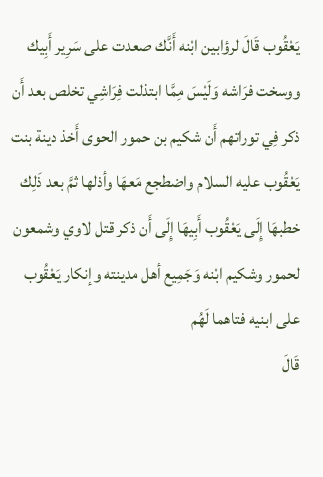يَعْقُوب قَالَ لرؤابين ابْنه أَنَّك صعدت على سَرِير أَبِيك ووسخت فرَاشه وَلَيْسَ مِمَّا ابتذلت فِرَاشِي تخلص بعد أَن ذكر فِي توراتهم أَن شكيم بن حمور الحوى أَخذ دينة بنت يَعْقُوب عليه السلام واضطجع مَعهَا وأذلها ثمَّ بعد ذَلِك خطبهَا إِلَى يَعْقُوب أَبِيهَا إِلَى أَن ذكر قتل لاوي وشمعون لحمور وشكيم ابْنه وَجَمِيع أهل مدينته وإنكار يَعْقُوب على ابنيه فتاهما لَهُم
قَالَ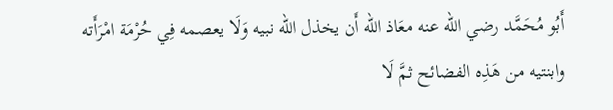أَبُو مُحَمَّد رضي الله عنه معَاذ الله أَن يخذل الله نبيه وَلَا يعصمه فِي حُرْمَة امْرَأَته وابنتيه من هَذِه الفضائح ثمَّ لَا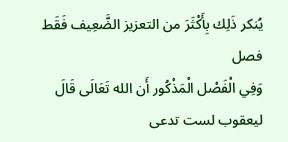يُنكر ذَلِك بِأَكْثَرَ من التعزيز الضَّعِيف فَقَط
فصل
وَفِي الْفَصْل الْمَذْكُور أَن الله تَعَالَى قَالَ ليعقوب لست تدعى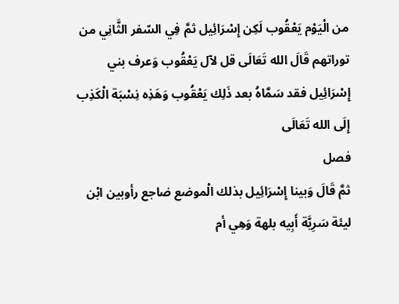من الْيَوْم يَعْقُوب لَكِن إِسْرَائِيل ثمَّ فِي السّفر الثَّانِي من توراتهم قَالَ الله تَعَالَى قل لآل يَعْقُوب وَعرف بني إِسْرَائِيل فقد سَمَّاهُ بعد ذَلِك يَعْقُوب وَهَذِه نِسْبَة الْكَذِب إِلَى الله تَعَالَى
فصل
ثمَّ قَالَ وَبينا إِسْرَائِيل بذلك الْموضع ضاجع رأوبين ابْن ليئة سَرِيَّة أَبِيه بلهة وَهِي أم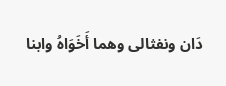دَان ونفثالى وهما أَخَوَاهُ وابنا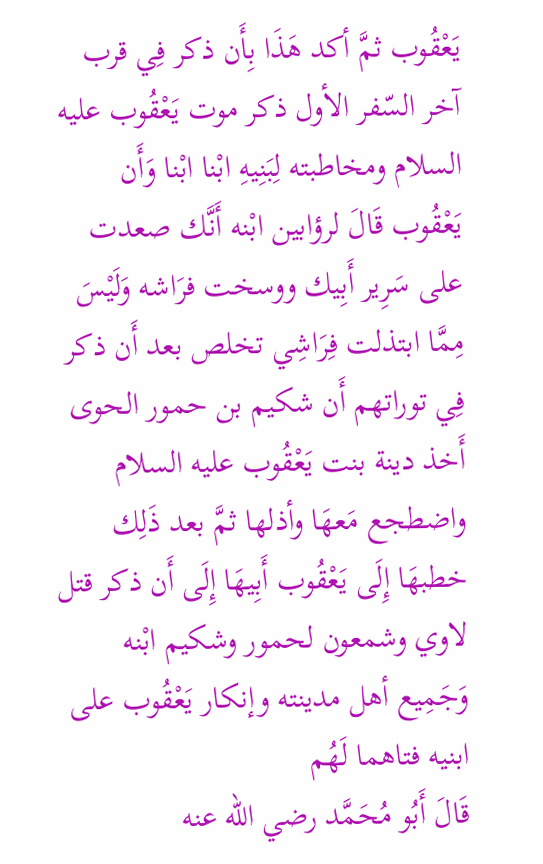يَعْقُوب ثمَّ أكد هَذَا بِأَن ذكر فِي قرب آخر السّفر الأول ذكر موت يَعْقُوب عليه السلام ومخاطبته لِبَنِيهِ ابْنا ابْنا وَأَن يَعْقُوب قَالَ لرؤابين ابْنه أَنَّك صعدت على سَرِير أَبِيك ووسخت فرَاشه وَلَيْسَ مِمَّا ابتذلت فِرَاشِي تخلص بعد أَن ذكر فِي توراتهم أَن شكيم بن حمور الحوى أَخذ دينة بنت يَعْقُوب عليه السلام واضطجع مَعهَا وأذلها ثمَّ بعد ذَلِك خطبهَا إِلَى يَعْقُوب أَبِيهَا إِلَى أَن ذكر قتل لاوي وشمعون لحمور وشكيم ابْنه وَجَمِيع أهل مدينته وإنكار يَعْقُوب على ابنيه فتاهما لَهُم
قَالَ أَبُو مُحَمَّد رضي الله عنه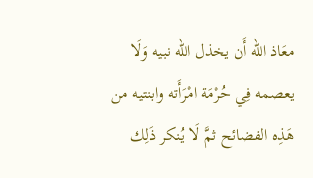معَاذ الله أَن يخذل الله نبيه وَلَا يعصمه فِي حُرْمَة امْرَأَته وابنتيه من هَذِه الفضائح ثمَّ لَا يُنكر ذَلِك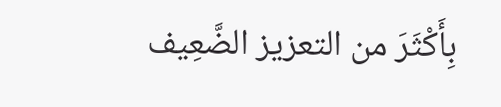بِأَكْثَرَ من التعزيز الضَّعِيف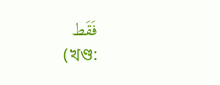فَقَط
(খণ্ড: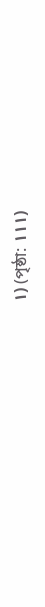١) (পৃষ্ঠা: ١١١)